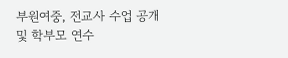부원여중, 전교사 수업 공개 및 학부모 연수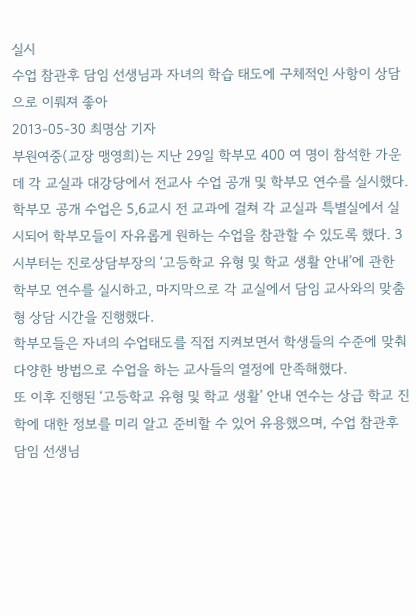실시
수업 참관후 담임 선생님과 자녀의 학습 태도에 구체적인 사항이 상담으로 이뤄져 좋아
2013-05-30 최명삼 기자
부원여중(교장 맹영희)는 지난 29일 학부모 400 여 명이 참석한 가운데 각 교실과 대강당에서 전교사 수업 공개 및 학부모 연수를 실시했다.
학부모 공개 수업은 5,6교시 전 교과에 걸쳐 각 교실과 특별실에서 실시되어 학부모들이 자유롭게 원하는 수업을 참관할 수 있도록 했다. 3시부터는 진로상담부장의 ‘고등학교 유형 및 학교 생활 안내’에 관한 학부모 연수를 실시하고, 마지막으로 각 교실에서 담임 교사와의 맞춤형 상담 시간을 진행했다.
학부모들은 자녀의 수업태도를 직접 지켜보면서 학생들의 수준에 맞춰 다양한 방법으로 수업을 하는 교사들의 열정에 만족해했다.
또 이후 진행된 ‘고등학교 유형 및 학교 생활’ 안내 연수는 상급 학교 진학에 대한 정보를 미리 알고 준비할 수 있어 유용했으며, 수업 참관후 담임 선생님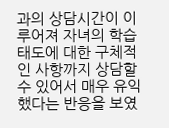과의 상담시간이 이루어져 자녀의 학습 태도에 대한 구체적인 사항까지 상담할 수 있어서 매우 유익했다는 반응을 보였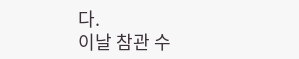다.
이날 참관 수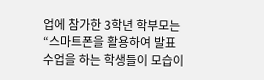업에 참가한 3학년 학부모는 “스마트폰을 활용하여 발표 수업을 하는 학생들이 모습이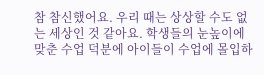참 참신했어요. 우리 때는 상상할 수도 없는 세상인 것 같아요. 학생들의 눈높이에 맞춘 수업 덕분에 아이들이 수업에 몰입하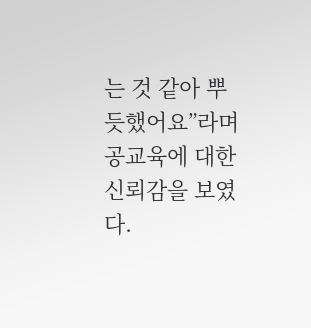는 것 같아 뿌듯했어요”라며 공교육에 대한 신뢰감을 보였다.